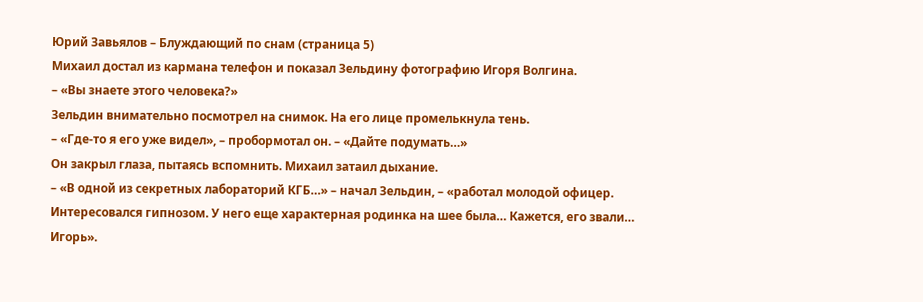Юрий Завьялов – Блуждающий по снам (страница 5)
Михаил достал из кармана телефон и показал Зельдину фотографию Игоря Волгина.
– «Вы знаете этого человека?»
Зельдин внимательно посмотрел на снимок. На его лице промелькнула тень.
– «Где-то я его уже видел», – пробормотал он. – «Дайте подумать…»
Он закрыл глаза, пытаясь вспомнить. Михаил затаил дыхание.
– «В одной из секретных лабораторий КГБ…» – начал Зельдин, – «работал молодой офицер. Интересовался гипнозом. У него еще характерная родинка на шее была… Кажется, его звали… Игорь».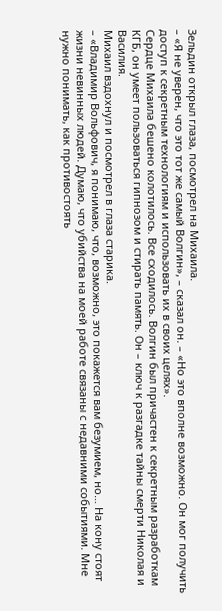Зельдин открыл глаза, посмотрел на Михаила.
– «Я не уверен, что это тот же самый Волгин», – сказал он. – «Но это вполне возможно. Он мог получить доступ к секретным технологиям и использовать их в своих целях».
Сердце Михаила бешено колотилось. Все сходилось. Волгин был причастен к секретным разработкам КГБ, он умеет пользоваться гипнозом и стирать память. Он – ключ к разгадке тайны смерти Николая и Василия.
Михаил вздохнул и посмотрел в глаза старика.
– «Владимир Вольфович, я понимаю, что, возможно, это покажется вам безумием, но… На кону стоят жизни невинных людей. Думаю, что убийства на моей работе связаны с недавними событиями. Мне нужно понимать, как противостоять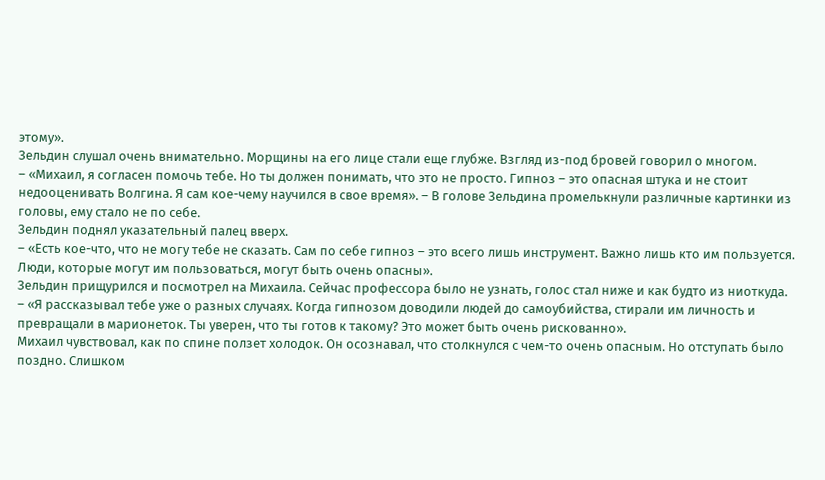этому».
Зельдин слушал очень внимательно. Морщины на его лице стали еще глубже. Взгляд из-под бровей говорил о многом.
– «Михаил, я согласен помочь тебе. Но ты должен понимать, что это не просто. Гипноз – это опасная штука и не стоит недооценивать Волгина. Я сам кое-чему научился в свое время». – В голове Зельдина промелькнули различные картинки из головы, ему стало не по себе.
Зельдин поднял указательный палец вверх.
– «Есть кое-что, что не могу тебе не сказать. Сам по себе гипноз – это всего лишь инструмент. Важно лишь кто им пользуется. Люди, которые могут им пользоваться, могут быть очень опасны».
Зельдин прищурился и посмотрел на Михаила. Сейчас профессора было не узнать, голос стал ниже и как будто из ниоткуда.
– «Я рассказывал тебе уже о разных случаях. Когда гипнозом доводили людей до самоубийства, стирали им личность и превращали в марионеток. Ты уверен, что ты готов к такому? Это может быть очень рискованно».
Михаил чувствовал, как по спине ползет холодок. Он осознавал, что столкнулся с чем-то очень опасным. Но отступать было поздно. Слишком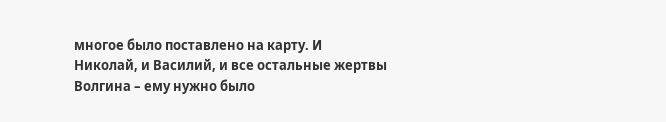многое было поставлено на карту. И Николай, и Василий, и все остальные жертвы Волгина – ему нужно было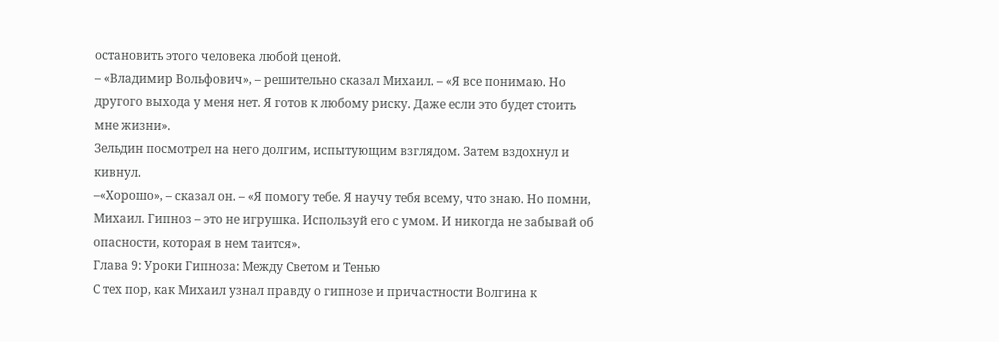остановить этого человека любой ценой.
– «Владимир Вольфович», – решительно сказал Михаил. – «Я все понимаю. Но другого выхода у меня нет. Я готов к любому риску. Даже если это будет стоить мне жизни».
Зельдин посмотрел на него долгим, испытующим взглядом. Затем вздохнул и кивнул.
–«Хорошо», – сказал он. – «Я помогу тебе. Я научу тебя всему, что знаю. Но помни, Михаил. Гипноз – это не игрушка. Используй его с умом. И никогда не забывай об опасности, которая в нем таится».
Глава 9: Уроки Гипноза: Между Светом и Тенью
С тех пор, как Михаил узнал правду о гипнозе и причастности Волгина к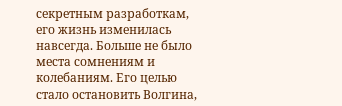секретным разработкам, его жизнь изменилась навсегда. Больше не было места сомнениям и колебаниям. Его целью стало остановить Волгина,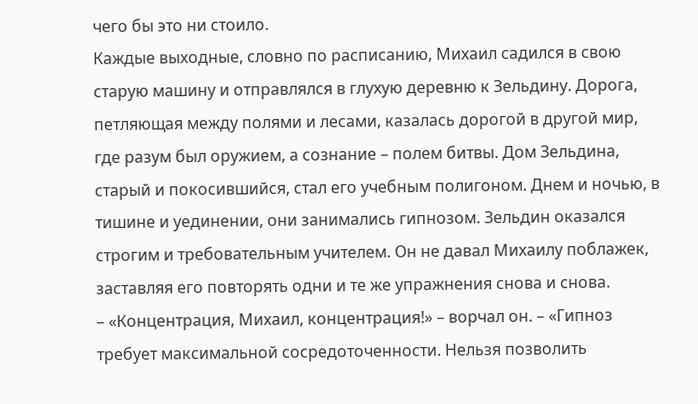чего бы это ни стоило.
Каждые выходные, словно по расписанию, Михаил садился в свою старую машину и отправлялся в глухую деревню к Зельдину. Дорога, петляющая между полями и лесами, казалась дорогой в другой мир, где разум был оружием, а сознание – полем битвы. Дом Зельдина, старый и покосившийся, стал его учебным полигоном. Днем и ночью, в тишине и уединении, они занимались гипнозом. Зельдин оказался строгим и требовательным учителем. Он не давал Михаилу поблажек, заставляя его повторять одни и те же упражнения снова и снова.
– «Концентрация, Михаил, концентрация!» – ворчал он. – «Гипноз требует максимальной сосредоточенности. Нельзя позволить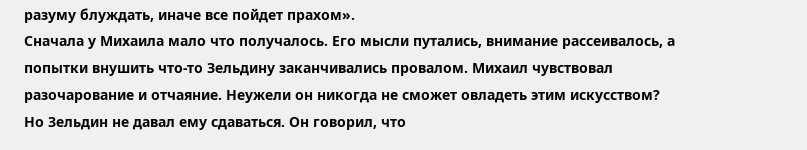разуму блуждать, иначе все пойдет прахом».
Сначала у Михаила мало что получалось. Его мысли путались, внимание рассеивалось, а попытки внушить что-то Зельдину заканчивались провалом. Михаил чувствовал разочарование и отчаяние. Неужели он никогда не сможет овладеть этим искусством?
Но Зельдин не давал ему сдаваться. Он говорил, что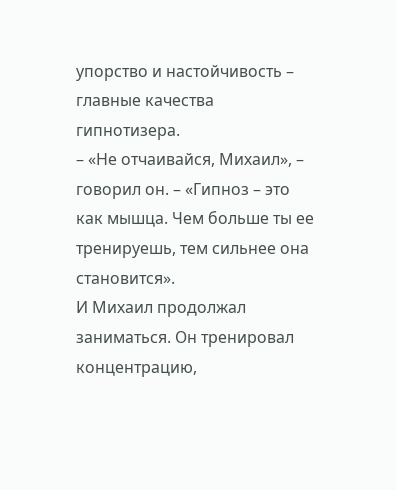упорство и настойчивость – главные качества гипнотизера.
– «Не отчаивайся, Михаил», – говорил он. – «Гипноз – это как мышца. Чем больше ты ее тренируешь, тем сильнее она становится».
И Михаил продолжал заниматься. Он тренировал концентрацию,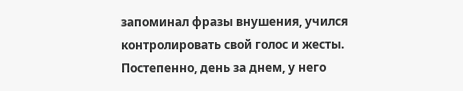запоминал фразы внушения, учился контролировать свой голос и жесты. Постепенно, день за днем, у него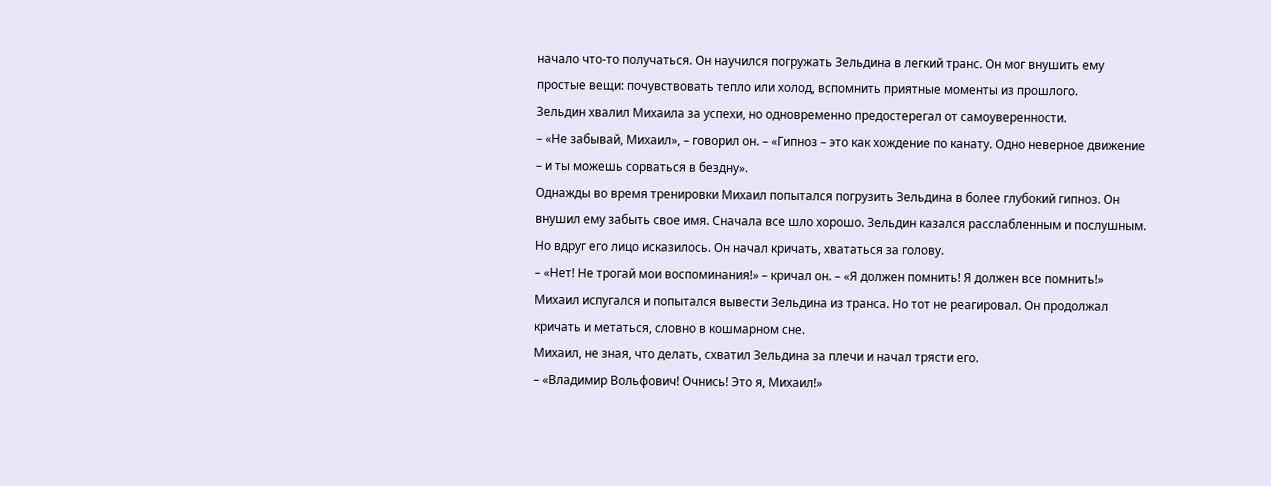начало что-то получаться. Он научился погружать Зельдина в легкий транс. Он мог внушить ему простые вещи: почувствовать тепло или холод, вспомнить приятные моменты из прошлого.
Зельдин хвалил Михаила за успехи, но одновременно предостерегал от самоуверенности.
– «Не забывай, Михаил», – говорил он. – «Гипноз – это как хождение по канату. Одно неверное движение – и ты можешь сорваться в бездну».
Однажды во время тренировки Михаил попытался погрузить Зельдина в более глубокий гипноз. Он внушил ему забыть свое имя. Сначала все шло хорошо. Зельдин казался расслабленным и послушным. Но вдруг его лицо исказилось. Он начал кричать, хвататься за голову.
– «Нет! Не трогай мои воспоминания!» – кричал он. – «Я должен помнить! Я должен все помнить!»
Михаил испугался и попытался вывести Зельдина из транса. Но тот не реагировал. Он продолжал кричать и метаться, словно в кошмарном сне.
Михаил, не зная, что делать, схватил Зельдина за плечи и начал трясти его.
– «Владимир Вольфович! Очнись! Это я, Михаил!»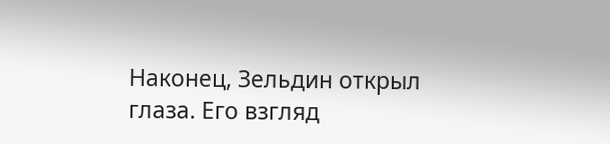Наконец, Зельдин открыл глаза. Его взгляд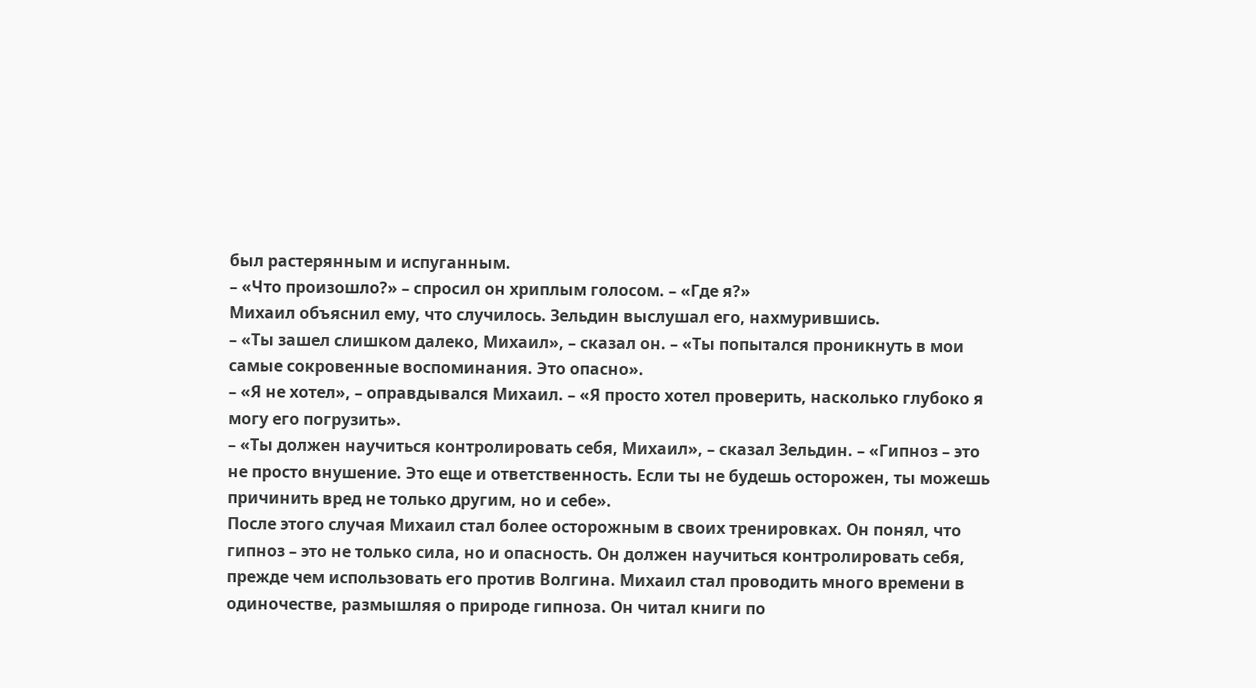был растерянным и испуганным.
– «Что произошло?» – спросил он хриплым голосом. – «Где я?»
Михаил объяснил ему, что случилось. Зельдин выслушал его, нахмурившись.
– «Ты зашел слишком далеко, Михаил», – сказал он. – «Ты попытался проникнуть в мои самые сокровенные воспоминания. Это опасно».
– «Я не хотел», – оправдывался Михаил. – «Я просто хотел проверить, насколько глубоко я могу его погрузить».
– «Ты должен научиться контролировать себя, Михаил», – сказал Зельдин. – «Гипноз – это не просто внушение. Это еще и ответственность. Если ты не будешь осторожен, ты можешь причинить вред не только другим, но и себе».
После этого случая Михаил стал более осторожным в своих тренировках. Он понял, что гипноз – это не только сила, но и опасность. Он должен научиться контролировать себя, прежде чем использовать его против Волгина. Михаил стал проводить много времени в одиночестве, размышляя о природе гипноза. Он читал книги по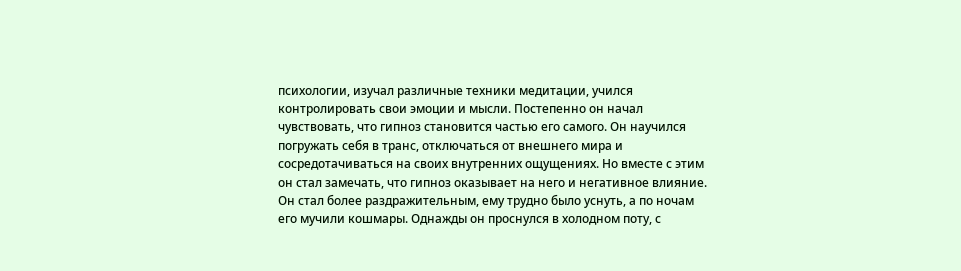психологии, изучал различные техники медитации, учился контролировать свои эмоции и мысли. Постепенно он начал чувствовать, что гипноз становится частью его самого. Он научился погружать себя в транс, отключаться от внешнего мира и сосредотачиваться на своих внутренних ощущениях. Но вместе с этим он стал замечать, что гипноз оказывает на него и негативное влияние. Он стал более раздражительным, ему трудно было уснуть, а по ночам его мучили кошмары. Однажды он проснулся в холодном поту, с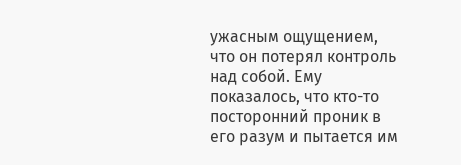ужасным ощущением, что он потерял контроль над собой. Ему показалось, что кто-то посторонний проник в его разум и пытается им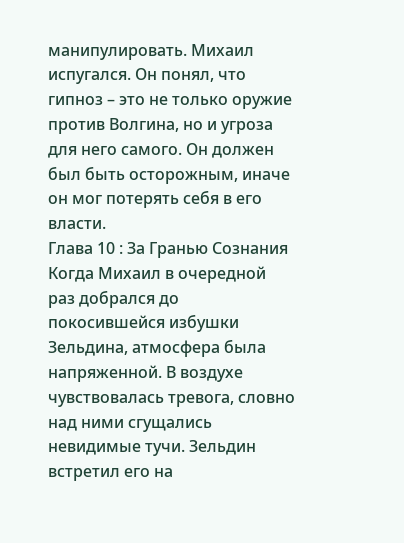манипулировать. Михаил испугался. Он понял, что гипноз – это не только оружие против Волгина, но и угроза для него самого. Он должен был быть осторожным, иначе он мог потерять себя в его власти.
Глава 10 : За Гранью Сознания
Когда Михаил в очередной раз добрался до покосившейся избушки Зельдина, атмосфера была напряженной. В воздухе чувствовалась тревога, словно над ними сгущались невидимые тучи. Зельдин встретил его на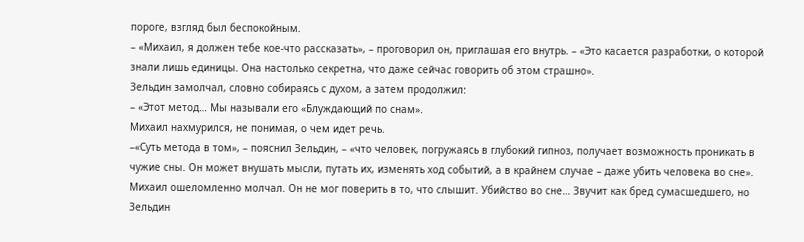пороге, взгляд был беспокойным.
– «Михаил, я должен тебе кое-что рассказать», – проговорил он, приглашая его внутрь. – «Это касается разработки, о которой знали лишь единицы. Она настолько секретна, что даже сейчас говорить об этом страшно».
Зельдин замолчал, словно собираясь с духом, а затем продолжил:
– «Этот метод… Мы называли его «Блуждающий по снам».
Михаил нахмурился, не понимая, о чем идет речь.
–«Суть метода в том», – пояснил Зельдин, – «что человек, погружаясь в глубокий гипноз, получает возможность проникать в чужие сны. Он может внушать мысли, путать их, изменять ход событий, а в крайнем случае – даже убить человека во сне».
Михаил ошеломленно молчал. Он не мог поверить в то, что слышит. Убийство во сне… Звучит как бред сумасшедшего, но Зельдин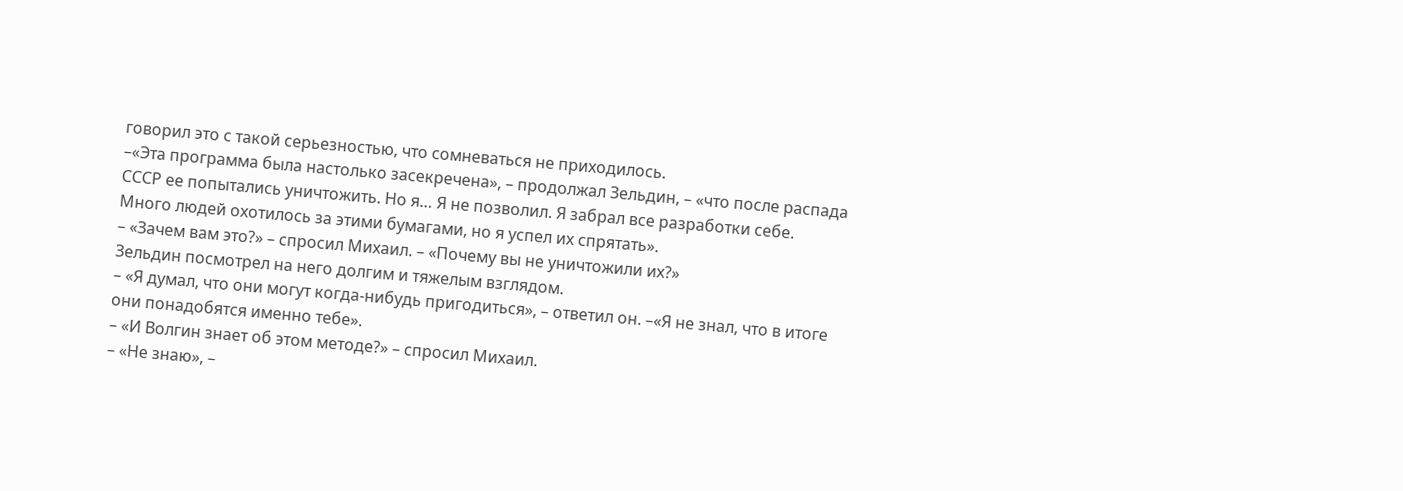говорил это с такой серьезностью, что сомневаться не приходилось.
–«Эта программа была настолько засекречена», – продолжал Зельдин, – «что после распада СССР ее попытались уничтожить. Но я… Я не позволил. Я забрал все разработки себе. Много людей охотилось за этими бумагами, но я успел их спрятать».
– «Зачем вам это?» – спросил Михаил. – «Почему вы не уничтожили их?»
Зельдин посмотрел на него долгим и тяжелым взглядом.
– «Я думал, что они могут когда-нибудь пригодиться», – ответил он. –«Я не знал, что в итоге они понадобятся именно тебе».
– «И Волгин знает об этом методе?» – спросил Михаил.
– «Не знаю», –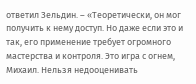ответил Зельдин. – «Теоретически, он мог получить к нему доступ. Но даже если это и так, его применение требует огромного мастерства и контроля. Это игра с огнем, Михаил. Нельзя недооценивать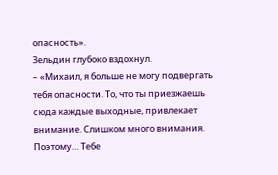опасность».
Зельдин глубоко вздохнул.
– «Михаил, я больше не могу подвергать тебя опасности. То, что ты приезжаешь сюда каждые выходные, привлекает внимание. Слишком много внимания. Поэтому… Тебе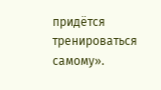придётся тренироваться самому».